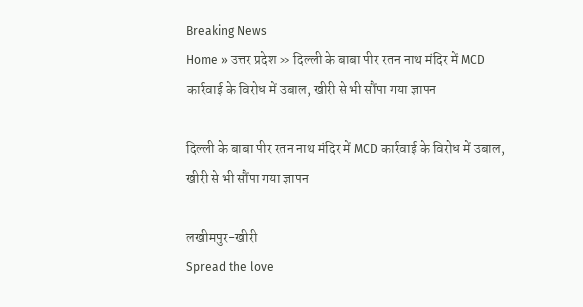Breaking News
Home » उत्तर प्रदेश » दिल्ली के बाबा पीर रतन नाथ मंदिर में MCD कार्रवाई के विरोध में उबाल, खीरी से भी सौंपा गया ज्ञापन

दिल्ली के बाबा पीर रतन नाथ मंदिर में MCD कार्रवाई के विरोध में उबाल, खीरी से भी सौंपा गया ज्ञापन

लखीमपुर-खीरी
Spread the love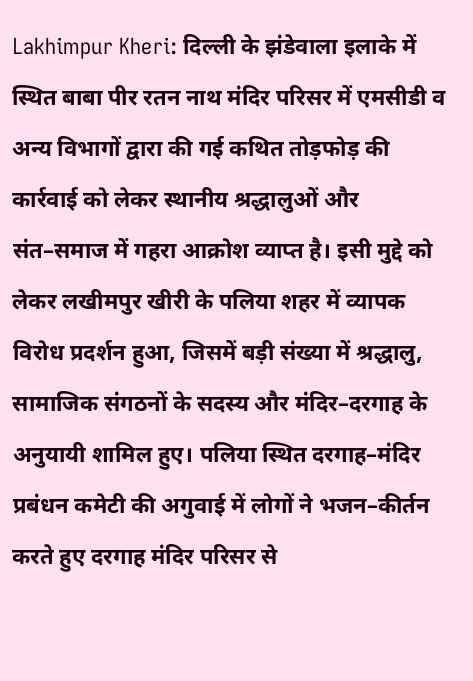Lakhimpur Kheri: दिल्ली के झंडेवाला इलाके में स्थित बाबा पीर रतन नाथ मंदिर परिसर में एमसीडी व अन्य विभागों द्वारा की गई कथित तोड़फोड़ की कार्रवाई को लेकर स्थानीय श्रद्धालुओं और संत–समाज में गहरा आक्रोश व्याप्त है। इसी मुद्दे को लेकर लखीमपुर खीरी के पलिया शहर में व्यापक विरोध प्रदर्शन हुआ, जिसमें बड़ी संख्या में श्रद्धालु, सामाजिक संगठनों के सदस्य और मंदिर–दरगाह के अनुयायी शामिल हुए। पलिया स्थित दरगाह–मंदिर प्रबंधन कमेटी की अगुवाई में लोगों ने भजन–कीर्तन करते हुए दरगाह मंदिर परिसर से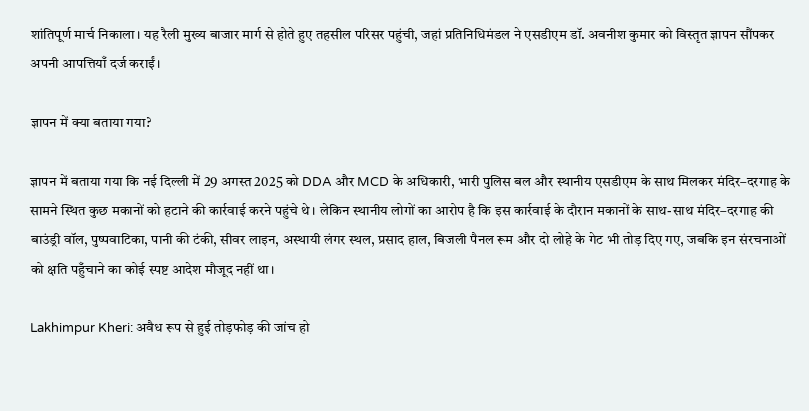शांतिपूर्ण मार्च निकाला। यह रैली मुख्य बाजार मार्ग से होते हुए तहसील परिसर पहुंची, जहां प्रतिनिधिमंडल ने एसडीएम डॉ. अवनीश कुमार को विस्तृत ज्ञापन सौंपकर अपनी आपत्तियाँ दर्ज कराईं।

ज्ञापन में क्या बताया गया?

ज्ञापन में बताया गया कि नई दिल्ली में 29 अगस्त 2025 को DDA और MCD के अधिकारी, भारी पुलिस बल और स्थानीय एसडीएम के साथ मिलकर मंदिर–दरगाह के सामने स्थित कुछ मकानों को हटाने की कार्रवाई करने पहुंचे थे। लेकिन स्थानीय लोगों का आरोप है कि इस कार्रवाई के दौरान मकानों के साथ-साथ मंदिर–दरगाह की बाउंड्री वॉल, पुष्पवाटिका, पानी की टंकी, सीवर लाइन, अस्थायी लंगर स्थल, प्रसाद हाल, बिजली पैनल रूम और दो लोहे के गेट भी तोड़ दिए गए, जबकि इन संरचनाओं को क्षति पहुँचाने का कोई स्पष्ट आदेश मौजूद नहीं था।

Lakhimpur Kheri: अवैध रूप से हुई तोड़फोड़ की जांच हो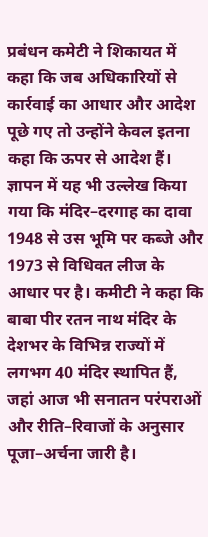प्रबंधन कमेटी ने शिकायत में कहा कि जब अधिकारियों से कार्रवाई का आधार और आदेश पूछे गए तो उन्होंने केवल इतना कहा कि ऊपर से आदेश हैं। ज्ञापन में यह भी उल्लेख किया गया कि मंदिर–दरगाह का दावा 1948 से उस भूमि पर कब्जे और 1973 से विधिवत लीज के आधार पर है। कमीटी ने कहा कि बाबा पीर रतन नाथ मंदिर के देशभर के विभिन्न राज्यों में लगभग 40 मंदिर स्थापित हैं, जहां आज भी सनातन परंपराओं और रीति–रिवाजों के अनुसार पूजा–अर्चना जारी है।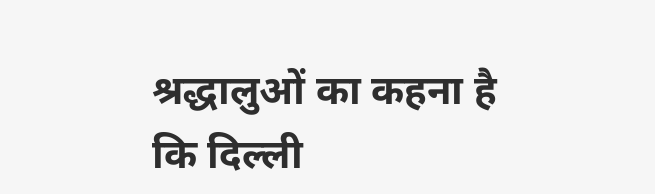श्रद्धालुओं का कहना है कि दिल्ली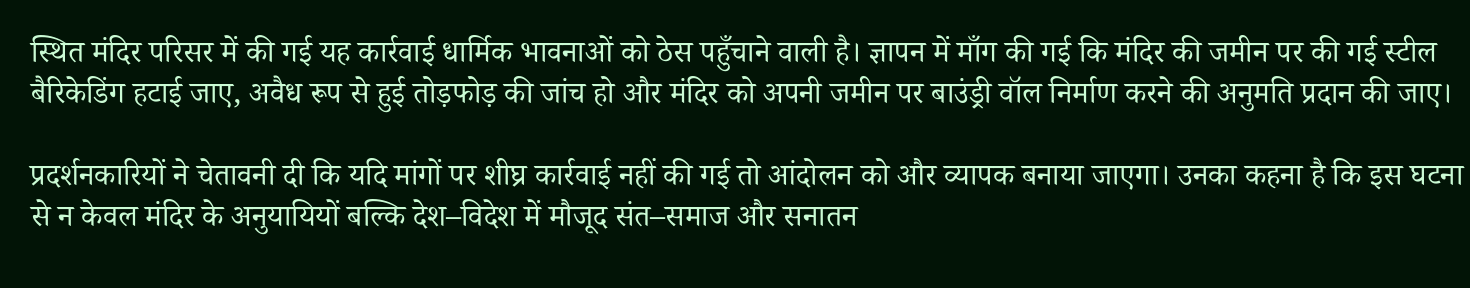स्थित मंदिर परिसर में की गई यह कार्रवाई धार्मिक भावनाओं को ठेस पहुँचाने वाली है। ज्ञापन में माँग की गई कि मंदिर की जमीन पर की गई स्टील बैरिकेडिंग हटाई जाए, अवैध रूप से हुई तोड़फोड़ की जांच हो और मंदिर को अपनी जमीन पर बाउंड्री वॉल निर्माण करने की अनुमति प्रदान की जाए।

प्रदर्शनकारियों ने चेतावनी दी कि यदि मांगों पर शीघ्र कार्रवाई नहीं की गई तो आंदोलन को और व्यापक बनाया जाएगा। उनका कहना है कि इस घटना से न केवल मंदिर के अनुयायियों बल्कि देश–विदेश में मौजूद संत–समाज और सनातन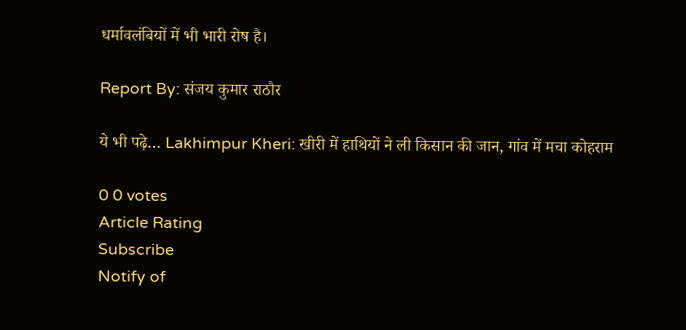धर्मावलंबियों में भी भारी रोष है।

Report By: संजय कुमार राठौर

ये भी पढ़े… Lakhimpur Kheri: खीरी में हाथियों ने ली किसान की जान, गांव में मचा कोहराम

0 0 votes
Article Rating
Subscribe
Notify of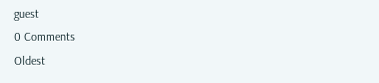guest
0 Comments
Oldest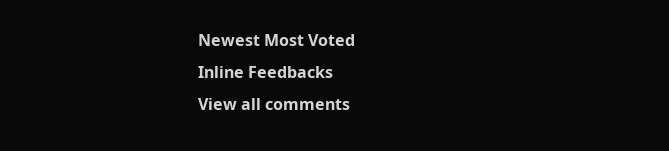Newest Most Voted
Inline Feedbacks
View all comments